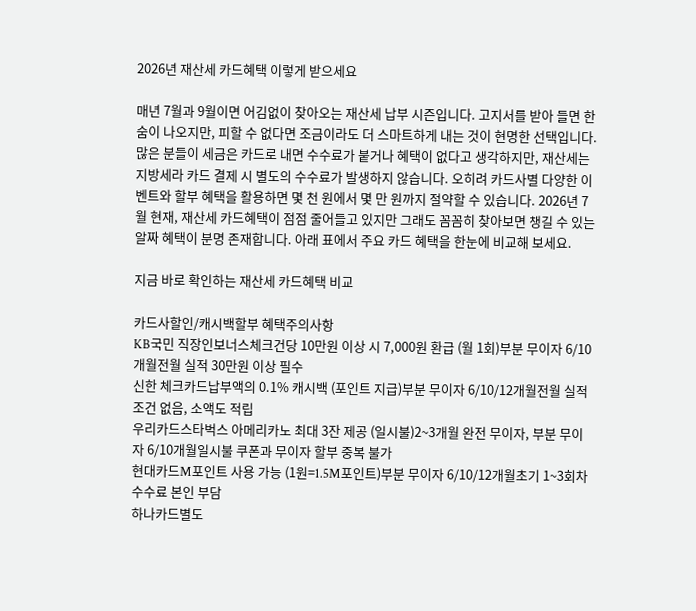2026년 재산세 카드혜택 이렇게 받으세요

매년 7월과 9월이면 어김없이 찾아오는 재산세 납부 시즌입니다. 고지서를 받아 들면 한숨이 나오지만, 피할 수 없다면 조금이라도 더 스마트하게 내는 것이 현명한 선택입니다. 많은 분들이 세금은 카드로 내면 수수료가 붙거나 혜택이 없다고 생각하지만, 재산세는 지방세라 카드 결제 시 별도의 수수료가 발생하지 않습니다. 오히려 카드사별 다양한 이벤트와 할부 혜택을 활용하면 몇 천 원에서 몇 만 원까지 절약할 수 있습니다. 2026년 7월 현재, 재산세 카드혜택이 점점 줄어들고 있지만 그래도 꼼꼼히 찾아보면 챙길 수 있는 알짜 혜택이 분명 존재합니다. 아래 표에서 주요 카드 혜택을 한눈에 비교해 보세요.

지금 바로 확인하는 재산세 카드혜택 비교

카드사할인/캐시백할부 혜택주의사항
KB국민 직장인보너스체크건당 10만원 이상 시 7,000원 환급 (월 1회)부분 무이자 6/10개월전월 실적 30만원 이상 필수
신한 체크카드납부액의 0.1% 캐시백 (포인트 지급)부분 무이자 6/10/12개월전월 실적 조건 없음, 소액도 적립
우리카드스타벅스 아메리카노 최대 3잔 제공 (일시불)2~3개월 완전 무이자, 부분 무이자 6/10개월일시불 쿠폰과 무이자 할부 중복 불가
현대카드M포인트 사용 가능 (1원=1.5M포인트)부분 무이자 6/10/12개월초기 1~3회차 수수료 본인 부담
하나카드별도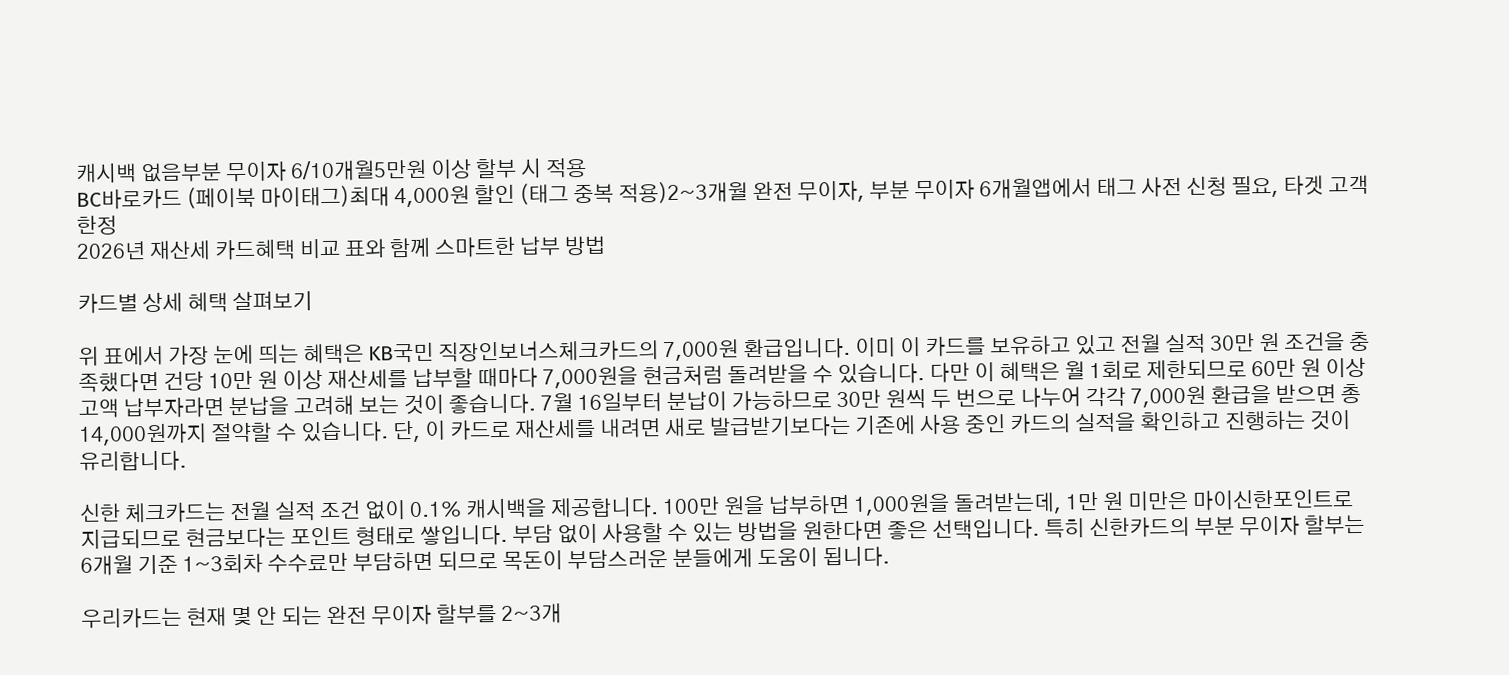캐시백 없음부분 무이자 6/10개월5만원 이상 할부 시 적용
BC바로카드 (페이북 마이태그)최대 4,000원 할인 (태그 중복 적용)2~3개월 완전 무이자, 부분 무이자 6개월앱에서 태그 사전 신청 필요, 타겟 고객 한정
2026년 재산세 카드혜택 비교 표와 함께 스마트한 납부 방법

카드별 상세 혜택 살펴보기

위 표에서 가장 눈에 띄는 혜택은 KB국민 직장인보너스체크카드의 7,000원 환급입니다. 이미 이 카드를 보유하고 있고 전월 실적 30만 원 조건을 충족했다면 건당 10만 원 이상 재산세를 납부할 때마다 7,000원을 현금처럼 돌려받을 수 있습니다. 다만 이 혜택은 월 1회로 제한되므로 60만 원 이상 고액 납부자라면 분납을 고려해 보는 것이 좋습니다. 7월 16일부터 분납이 가능하므로 30만 원씩 두 번으로 나누어 각각 7,000원 환급을 받으면 총 14,000원까지 절약할 수 있습니다. 단, 이 카드로 재산세를 내려면 새로 발급받기보다는 기존에 사용 중인 카드의 실적을 확인하고 진행하는 것이 유리합니다.

신한 체크카드는 전월 실적 조건 없이 0.1% 캐시백을 제공합니다. 100만 원을 납부하면 1,000원을 돌려받는데, 1만 원 미만은 마이신한포인트로 지급되므로 현금보다는 포인트 형태로 쌓입니다. 부담 없이 사용할 수 있는 방법을 원한다면 좋은 선택입니다. 특히 신한카드의 부분 무이자 할부는 6개월 기준 1~3회차 수수료만 부담하면 되므로 목돈이 부담스러운 분들에게 도움이 됩니다.

우리카드는 현재 몇 안 되는 완전 무이자 할부를 2~3개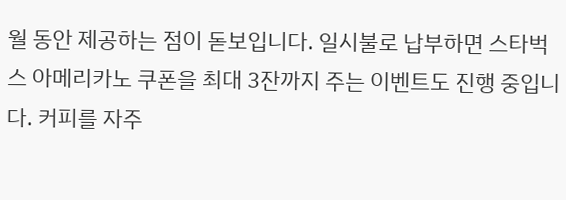월 동안 제공하는 점이 돋보입니다. 일시불로 납부하면 스타벅스 아메리카노 쿠폰을 최대 3잔까지 주는 이벤트도 진행 중입니다. 커피를 자주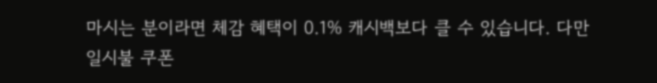마시는 분이라면 체감 혜택이 0.1% 캐시백보다 클 수 있습니다. 다만 일시불 쿠폰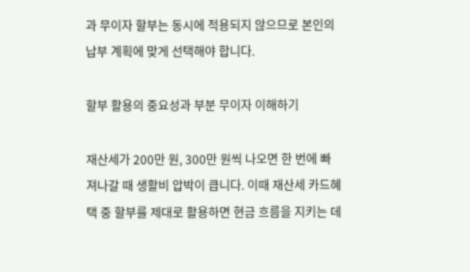과 무이자 할부는 동시에 적용되지 않으므로 본인의 납부 계획에 맞게 선택해야 합니다.

할부 활용의 중요성과 부분 무이자 이해하기

재산세가 200만 원, 300만 원씩 나오면 한 번에 빠져나갈 때 생활비 압박이 큽니다. 이때 재산세 카드혜택 중 할부를 제대로 활용하면 현금 흐름을 지키는 데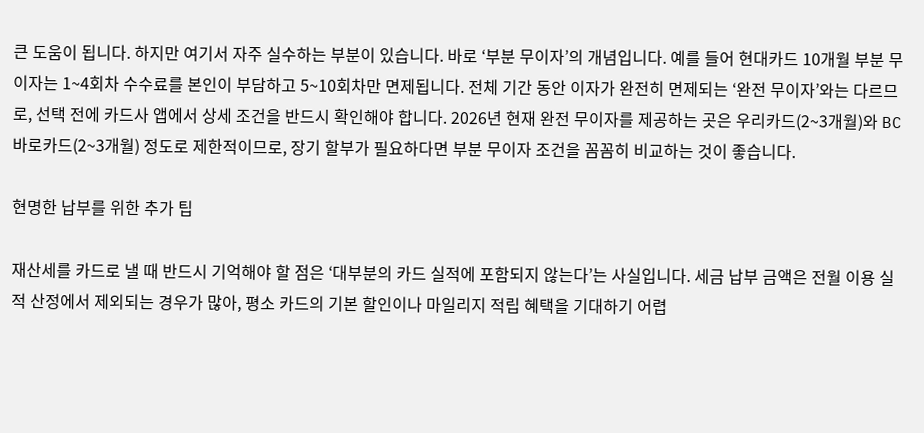큰 도움이 됩니다. 하지만 여기서 자주 실수하는 부분이 있습니다. 바로 ‘부분 무이자’의 개념입니다. 예를 들어 현대카드 10개월 부분 무이자는 1~4회차 수수료를 본인이 부담하고 5~10회차만 면제됩니다. 전체 기간 동안 이자가 완전히 면제되는 ‘완전 무이자’와는 다르므로, 선택 전에 카드사 앱에서 상세 조건을 반드시 확인해야 합니다. 2026년 현재 완전 무이자를 제공하는 곳은 우리카드(2~3개월)와 BC바로카드(2~3개월) 정도로 제한적이므로, 장기 할부가 필요하다면 부분 무이자 조건을 꼼꼼히 비교하는 것이 좋습니다.

현명한 납부를 위한 추가 팁

재산세를 카드로 낼 때 반드시 기억해야 할 점은 ‘대부분의 카드 실적에 포함되지 않는다’는 사실입니다. 세금 납부 금액은 전월 이용 실적 산정에서 제외되는 경우가 많아, 평소 카드의 기본 할인이나 마일리지 적립 혜택을 기대하기 어렵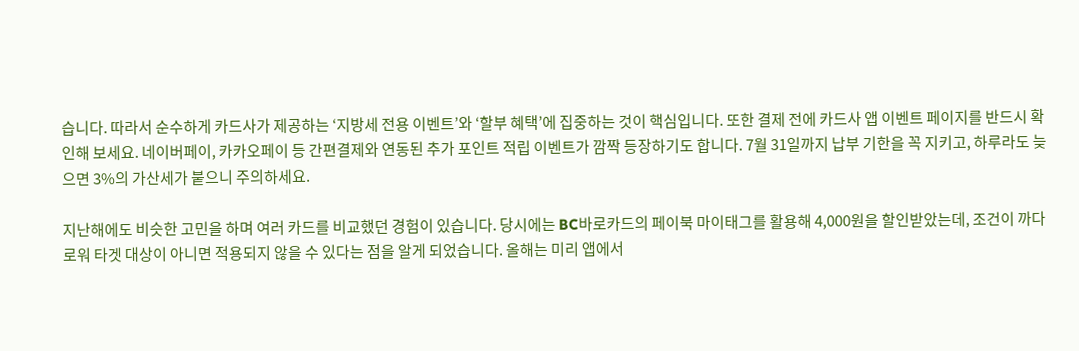습니다. 따라서 순수하게 카드사가 제공하는 ‘지방세 전용 이벤트’와 ‘할부 혜택’에 집중하는 것이 핵심입니다. 또한 결제 전에 카드사 앱 이벤트 페이지를 반드시 확인해 보세요. 네이버페이, 카카오페이 등 간편결제와 연동된 추가 포인트 적립 이벤트가 깜짝 등장하기도 합니다. 7월 31일까지 납부 기한을 꼭 지키고, 하루라도 늦으면 3%의 가산세가 붙으니 주의하세요.

지난해에도 비슷한 고민을 하며 여러 카드를 비교했던 경험이 있습니다. 당시에는 BC바로카드의 페이북 마이태그를 활용해 4,000원을 할인받았는데, 조건이 까다로워 타겟 대상이 아니면 적용되지 않을 수 있다는 점을 알게 되었습니다. 올해는 미리 앱에서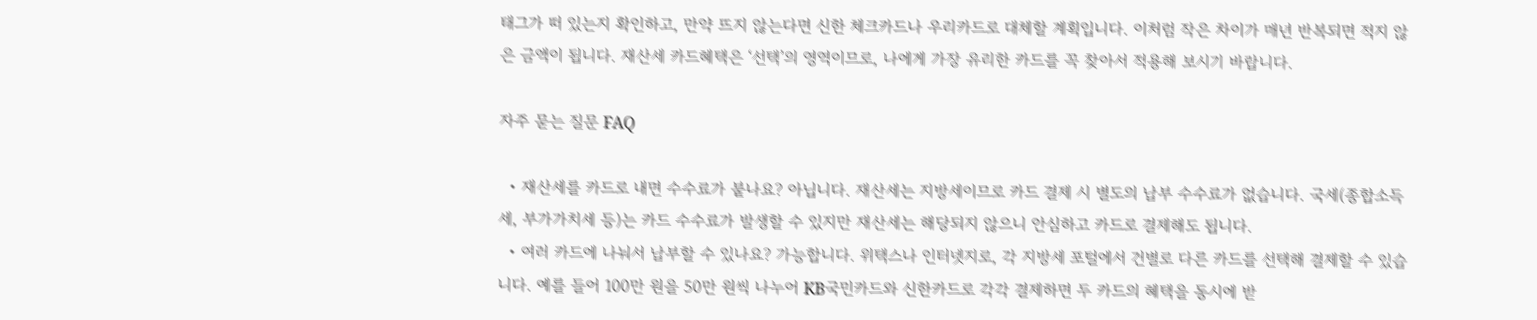태그가 떠 있는지 확인하고, 만약 뜨지 않는다면 신한 체크카드나 우리카드로 대체할 계획입니다. 이처럼 작은 차이가 매년 반복되면 적지 않은 금액이 됩니다. 재산세 카드혜택은 ‘선택’의 영역이므로, 나에게 가장 유리한 카드를 꼭 찾아서 적용해 보시기 바랍니다.

자주 묻는 질문 FAQ

  • 재산세를 카드로 내면 수수료가 붙나요? 아닙니다. 재산세는 지방세이므로 카드 결제 시 별도의 납부 수수료가 없습니다. 국세(종합소득세, 부가가치세 등)는 카드 수수료가 발생할 수 있지만 재산세는 해당되지 않으니 안심하고 카드로 결제해도 됩니다.
  • 여러 카드에 나눠서 납부할 수 있나요? 가능합니다. 위택스나 인터넷지로, 각 지방세 포털에서 건별로 다른 카드를 선택해 결제할 수 있습니다. 예를 들어 100만 원을 50만 원씩 나누어 KB국민카드와 신한카드로 각각 결제하면 두 카드의 혜택을 동시에 받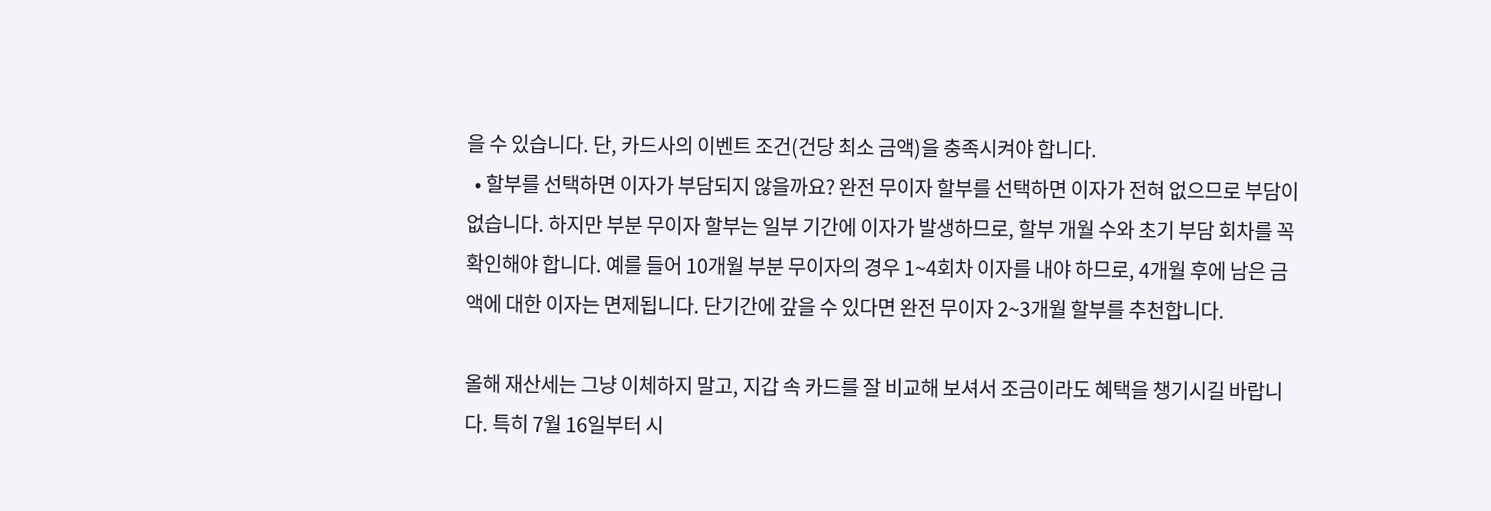을 수 있습니다. 단, 카드사의 이벤트 조건(건당 최소 금액)을 충족시켜야 합니다.
  • 할부를 선택하면 이자가 부담되지 않을까요? 완전 무이자 할부를 선택하면 이자가 전혀 없으므로 부담이 없습니다. 하지만 부분 무이자 할부는 일부 기간에 이자가 발생하므로, 할부 개월 수와 초기 부담 회차를 꼭 확인해야 합니다. 예를 들어 10개월 부분 무이자의 경우 1~4회차 이자를 내야 하므로, 4개월 후에 남은 금액에 대한 이자는 면제됩니다. 단기간에 갚을 수 있다면 완전 무이자 2~3개월 할부를 추천합니다.

올해 재산세는 그냥 이체하지 말고, 지갑 속 카드를 잘 비교해 보셔서 조금이라도 혜택을 챙기시길 바랍니다. 특히 7월 16일부터 시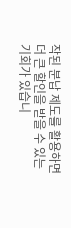작된 분납 제도를 활용하면 더 큰 할인을 받을 수 있는 기회가 있습니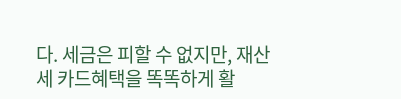다. 세금은 피할 수 없지만, 재산세 카드혜택을 똑똑하게 활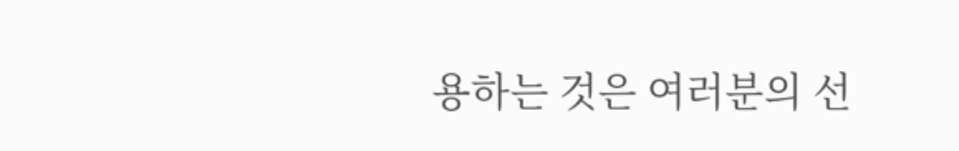용하는 것은 여러분의 선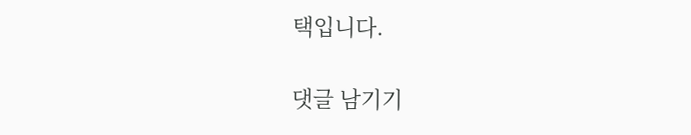택입니다.

댓글 남기기